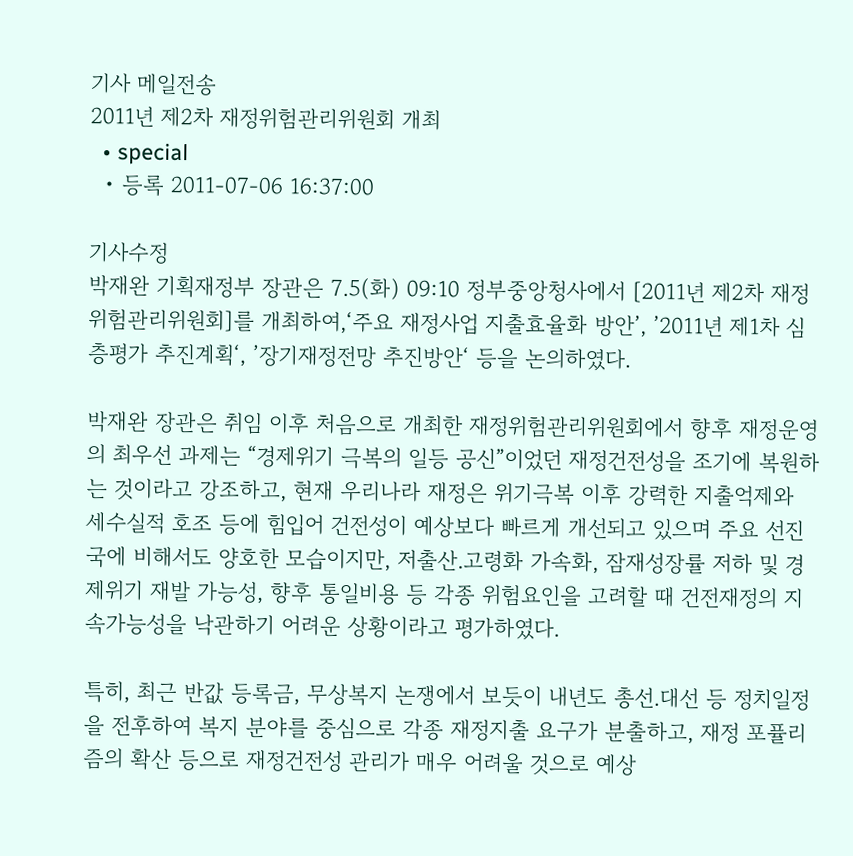기사 메일전송
2011년 제2차 재정위험관리위원회 개최
  • special
  • 등록 2011-07-06 16:37:00

기사수정
박재완 기획재정부 장관은 7.5(화) 09:10 정부중앙청사에서 [2011년 제2차 재정위험관리위원회]를 개최하여,‘주요 재정사업 지출효율화 방안’, ’2011년 제1차 심층평가 추진계획‘, ’장기재정전망 추진방안‘ 등을 논의하였다.

박재완 장관은 취임 이후 처음으로 개최한 재정위험관리위원회에서 향후 재정운영의 최우선 과제는 “경제위기 극복의 일등 공신”이었던 재정건전성을 조기에 복원하는 것이라고 강조하고, 현재 우리나라 재정은 위기극복 이후 강력한 지출억제와 세수실적 호조 등에 힘입어 건전성이 예상보다 빠르게 개선되고 있으며 주요 선진국에 비해서도 양호한 모습이지만, 저출산.고령화 가속화, 잠재성장률 저하 및 경제위기 재발 가능성, 향후 통일비용 등 각종 위험요인을 고려할 때 건전재정의 지속가능성을 낙관하기 어려운 상황이라고 평가하였다.

특히, 최근 반값 등록금, 무상복지 논쟁에서 보듯이 내년도 총선.대선 등 정치일정을 전후하여 복지 분야를 중심으로 각종 재정지출 요구가 분출하고, 재정 포퓰리즘의 확산 등으로 재정건전성 관리가 매우 어려울 것으로 예상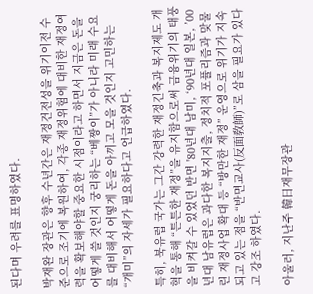된다며 우려를 표명하였다.

박재완 장관은 향후 수년간은 재정건전성을 위기이전 수준으로 조기에 복원하여, 각종 재정위험에 대비한 재정여력을 확보해야할 중요한 시점이라고 하면서 지금은 돈을 어떻게 쓸 것인지 궁리하는 “베짱이”가 아니라 미래 수요를 대비해서 어떻게 돈을 아끼고 모을 것인지 고민하는 “개미”의 자세가 필요하다고 언급하였다.

특히, 북유럽 국가는 그간 강력한 재정긴축과 복지제도 개혁을 통해 “튼튼한 재정”을 유지함으로써 금융위기의 태풍을 비켜갈 수 있었던 반면 '80년대 남미, ‘90년대 일본, ’00년대 남유럽은 과다한 복지지출, 정치적 포퓰리즘과 맞물린 재정사업 확대 등 “방만한 재정” 운영으로 위기가 지속되고 있는 점을 “반면교사(反面敎師)”로 삼을 필요가 있다고 강조 하였다.

아울러, 지난주 韓日재무장관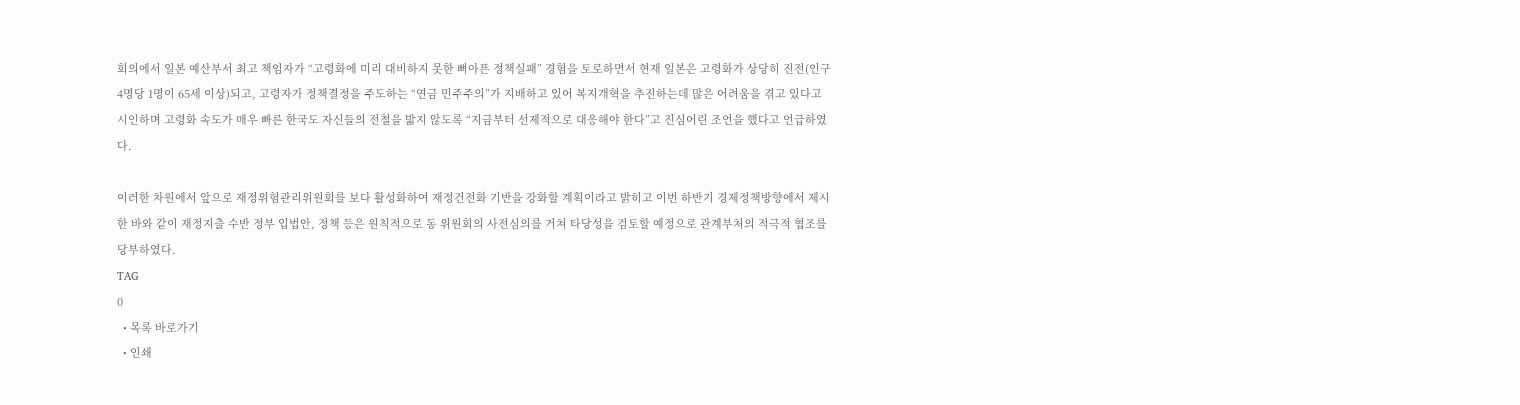회의에서 일본 예산부서 최고 책임자가 “고령화에 미리 대비하지 못한 뼈아픈 정책실패” 경험을 토로하면서 현재 일본은 고령화가 상당히 진전(인구 4명당 1명이 65세 이상)되고, 고령자가 정책결정을 주도하는 “연금 민주주의”가 지배하고 있어 복지개혁을 추진하는데 많은 어려움을 겪고 있다고 시인하며 고령화 속도가 매우 빠른 한국도 자신들의 전철을 밟지 않도록 “지금부터 선제적으로 대응해야 한다”고 진심어린 조언을 했다고 언급하였다.

이러한 차원에서 앞으로 재정위험관리위원회를 보다 활성화하여 재정건전화 기반을 강화할 계획이라고 밝히고 이번 하반기 경제정책방향에서 제시한 바와 같이 재정지출 수반 정부 입법안, 정책 등은 원칙적으로 동 위원회의 사전심의를 거쳐 타당성을 검토할 예정으로 관계부처의 적극적 협조를 당부하였다.
TAG
0
  • 목록 바로가기
  • 인쇄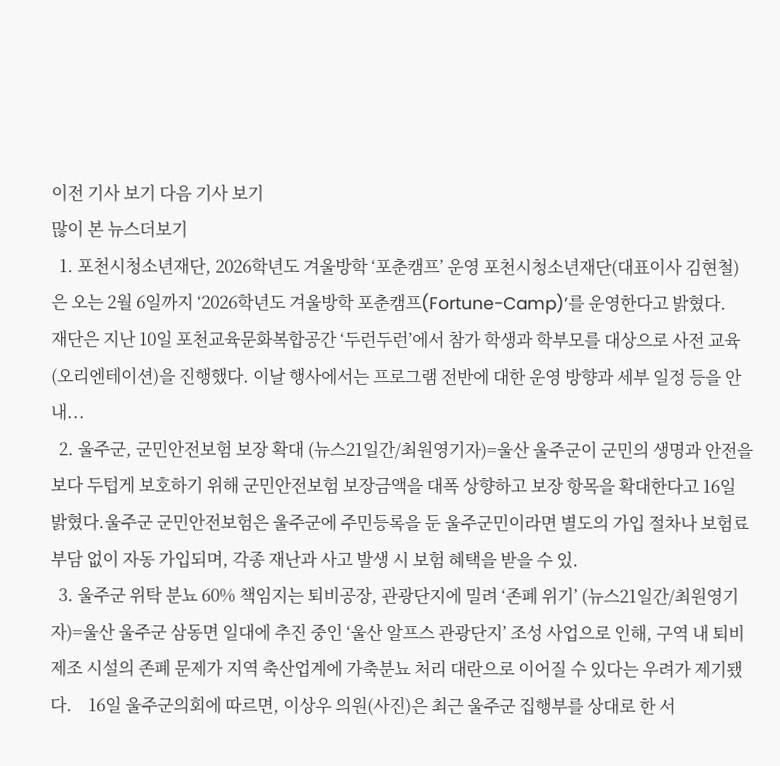이전 기사 보기 다음 기사 보기
많이 본 뉴스더보기
  1. 포천시청소년재단, 2026학년도 겨울방학 ‘포춘캠프’ 운영 포천시청소년재단(대표이사 김현철)은 오는 2월 6일까지 ‘2026학년도 겨울방학 포춘캠프(Fortune-Camp)’를 운영한다고 밝혔다.    재단은 지난 10일 포천교육문화복합공간 ‘두런두런’에서 참가 학생과 학부모를 대상으로 사전 교육(오리엔테이션)을 진행했다. 이날 행사에서는 프로그램 전반에 대한 운영 방향과 세부 일정 등을 안내...
  2. 울주군, 군민안전보험 보장 확대 (뉴스21일간/최원영기자)=울산 울주군이 군민의 생명과 안전을 보다 두텁게 보호하기 위해 군민안전보험 보장금액을 대폭 상향하고 보장 항목을 확대한다고 16일 밝혔다.울주군 군민안전보험은 울주군에 주민등록을 둔 울주군민이라면 별도의 가입 절차나 보험료 부담 없이 자동 가입되며, 각종 재난과 사고 발생 시 보험 혜택을 받을 수 있.
  3. 울주군 위탁 분뇨 60% 책임지는 퇴비공장, 관광단지에 밀려 ‘존폐 위기’ (뉴스21일간/최원영기자)=울산 울주군 삼동면 일대에 추진 중인 ‘울산 알프스 관광단지’ 조성 사업으로 인해, 구역 내 퇴비 제조 시설의 존폐 문제가 지역 축산업계에 가축분뇨 처리 대란으로 이어질 수 있다는 우려가 제기됐다.    16일 울주군의회에 따르면, 이상우 의원(사진)은 최근 울주군 집행부를 상대로 한 서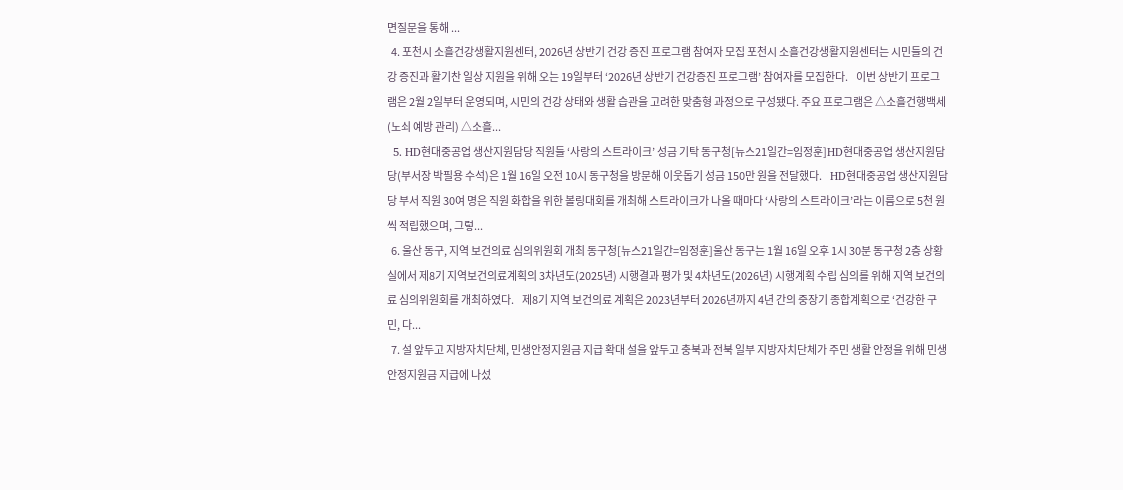면질문을 통해 ...
  4. 포천시 소흘건강생활지원센터, 2026년 상반기 건강 증진 프로그램 참여자 모집 포천시 소흘건강생활지원센터는 시민들의 건강 증진과 활기찬 일상 지원을 위해 오는 19일부터 ‘2026년 상반기 건강증진 프로그램’ 참여자를 모집한다.    이번 상반기 프로그램은 2월 2일부터 운영되며, 시민의 건강 상태와 생활 습관을 고려한 맞춤형 과정으로 구성됐다. 주요 프로그램은 △소흘건행백세(노쇠 예방 관리) △소흘...
  5. HD현대중공업 생산지원담당 직원들 ‘사랑의 스트라이크’ 성금 기탁 동구청[뉴스21일간=임정훈]HD현대중공업 생산지원담당(부서장 박필용 수석)은 1월 16일 오전 10시 동구청을 방문해 이웃돕기 성금 150만 원을 전달했다.    HD현대중공업 생산지원담당 부서 직원 30여 명은 직원 화합을 위한 볼링대회를 개최해 스트라이크가 나올 때마다 ‘사랑의 스트라이크’라는 이름으로 5천 원씩 적립했으며, 그렇...
  6. 울산 동구, 지역 보건의료 심의위원회 개최 동구청[뉴스21일간=임정훈]울산 동구는 1월 16일 오후 1시 30분 동구청 2층 상황실에서 제8기 지역보건의료계획의 3차년도(2025년) 시행결과 평가 및 4차년도(2026년) 시행계획 수립 심의를 위해 지역 보건의료 심의위원회를 개최하였다.    제8기 지역 보건의료 계획은 2023년부터 2026년까지 4년 간의 중장기 종합계획으로 ‘건강한 구민, 다...
  7. 설 앞두고 지방자치단체, 민생안정지원금 지급 확대 설을 앞두고 충북과 전북 일부 지방자치단체가 주민 생활 안정을 위해 민생안정지원금 지급에 나섰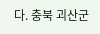다. 충북 괴산군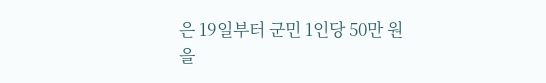은 19일부터 군민 1인당 50만 원을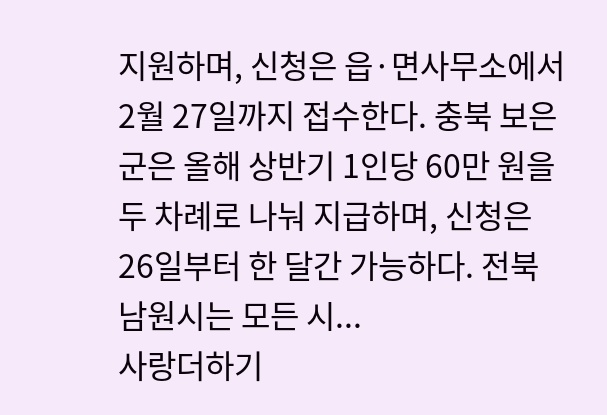지원하며, 신청은 읍·면사무소에서 2월 27일까지 접수한다. 충북 보은군은 올해 상반기 1인당 60만 원을 두 차례로 나눠 지급하며, 신청은 26일부터 한 달간 가능하다. 전북 남원시는 모든 시...
사랑더하기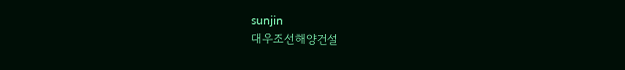sunjin
대우조선해양건설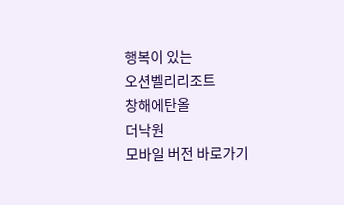행복이 있는
오션벨리리조트
창해에탄올
더낙원
모바일 버전 바로가기